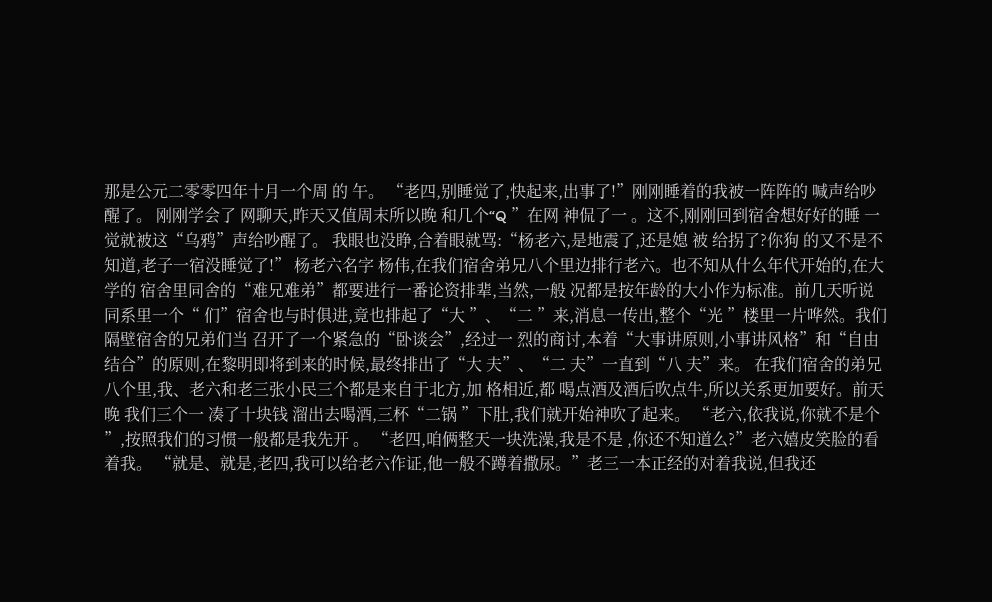那是公元二零零四年十月一个周 的 午。 “老四,别睡觉了,快起来,出事了!”刚刚睡着的我被一阵阵的 喊声给吵醒了。 刚刚学会了 网聊天,昨天又值周末所以晚 和几个“Q ”在网 神侃了一 。这不,刚刚回到宿舍想好好的睡 一觉就被这“乌鸦”声给吵醒了。 我眼也没睁,合着眼就骂:“杨老六,是地震了,还是媳 被 给拐了?你狗 的又不是不知道,老子一宿没睡觉了!” 杨老六名字 杨伟,在我们宿舍弟兄八个里边排行老六。也不知从什么年代开始的,在大学的 宿舍里同舍的“难兄难弟”都要进行一番论资排辈,当然,一般 况都是按年龄的大小作为标准。前几天听说同系里一个“ 们”宿舍也与时俱进,竟也排起了“大 ”、“二 ”来,消息一传出,整个“光 ”楼里一片哗然。我们隔壁宿舍的兄弟们当 召开了一个紧急的“卧谈会”,经过一 烈的商讨,本着“大事讲原则,小事讲风格”和“自由结合”的原则,在黎明即将到来的时候,最终排出了“大 夫”、“二 夫”一直到“八 夫”来。 在我们宿舍的弟兄八个里,我、老六和老三张小民三个都是来自于北方,加 格相近,都 喝点酒及酒后吹点牛,所以关系更加要好。前天晚 我们三个一 凑了十块钱 溜出去喝酒,三杯“二锅 ”下肚,我们就开始神吹了起来。 “老六,依我说,你就不是个 ”,按照我们的习惯一般都是我先开 。 “老四,咱俩整天一块洗澡,我是不是 ,你还不知道么?”老六嬉皮笑脸的看着我。 “就是、就是,老四,我可以给老六作证,他一般不蹲着撒尿。”老三一本正经的对着我说,但我还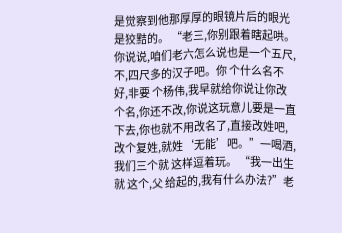是觉察到他那厚厚的眼镜片后的眼光是狡黠的。 “老三,你别跟着瞎起哄。你说说,咱们老六怎么说也是一个五尺,不,四尺多的汉子吧。你 个什么名不好,非要 个杨伟,我早就给你说让你改个名,你还不改,你说这玩意儿要是一直 下去,你也就不用改名了,直接改姓吧,改个复姓,就姓‘无能’吧。”一喝酒,我们三个就 这样逗着玩。 “我一出生就 这个,父 给起的,我有什么办法?”老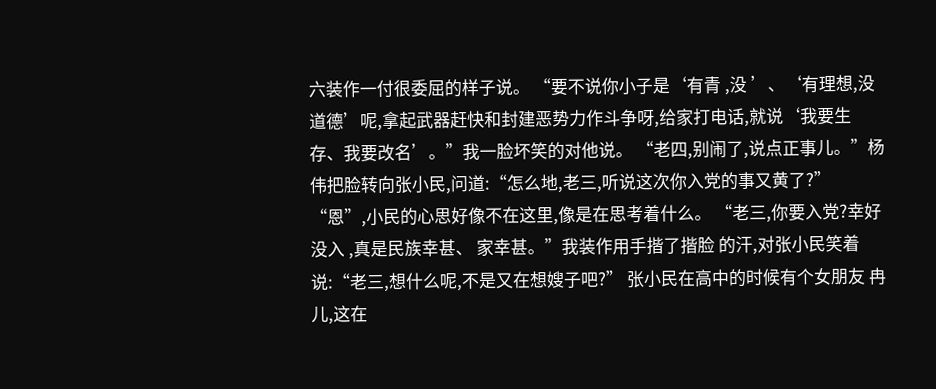六装作一付很委屈的样子说。 “要不说你小子是‘有青 ,没 ’、‘有理想,没道德’呢,拿起武器赶快和封建恶势力作斗争呀,给家打电话,就说‘我要生存、我要改名’。”我一脸坏笑的对他说。 “老四,别闹了,说点正事儿。”杨伟把脸转向张小民,问道:“怎么地,老三,听说这次你入党的事又黄了?” “恩”,小民的心思好像不在这里,像是在思考着什么。 “老三,你要入党?幸好没入 ,真是民族幸甚、 家幸甚。”我装作用手揩了揩脸 的汗,对张小民笑着说:“老三,想什么呢,不是又在想嫂子吧?” 张小民在高中的时候有个女朋友 冉儿,这在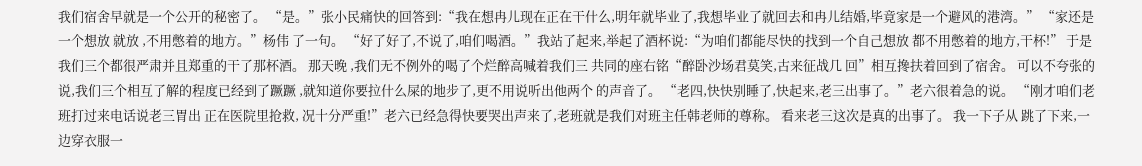我们宿舍早就是一个公开的秘密了。 “是。”张小民痛快的回答到:“我在想冉儿现在正在干什么,明年就毕业了,我想毕业了就回去和冉儿结婚,毕竟家是一个避风的港湾。” “家还是一个想放 就放 ,不用憋着的地方。”杨伟 了一句。 “好了好了,不说了,咱们喝酒。”我站了起来,举起了酒杯说:“为咱们都能尽快的找到一个自己想放 都不用憋着的地方,干杯!” 于是我们三个都很严肃并且郑重的干了那杯酒。 那天晚 ,我们无不例外的喝了个烂醉高喊着我们三 共同的座右铭“醉卧沙场君莫笑,古来征战几 回”相互搀扶着回到了宿舍。 可以不夸张的说,我们三个相互了解的程度已经到了蹶蹶 ,就知道你要拉什么屎的地步了,更不用说听出他两个 的声音了。 “老四,快快别睡了,快起来,老三出事了。”老六很着急的说。 “刚才咱们老班打过来电话说老三胃出 正在医院里抢救, 况十分严重!”老六已经急得快要哭出声来了,老班就是我们对班主任韩老师的尊称。 看来老三这次是真的出事了。 我一下子从 跳了下来,一边穿衣服一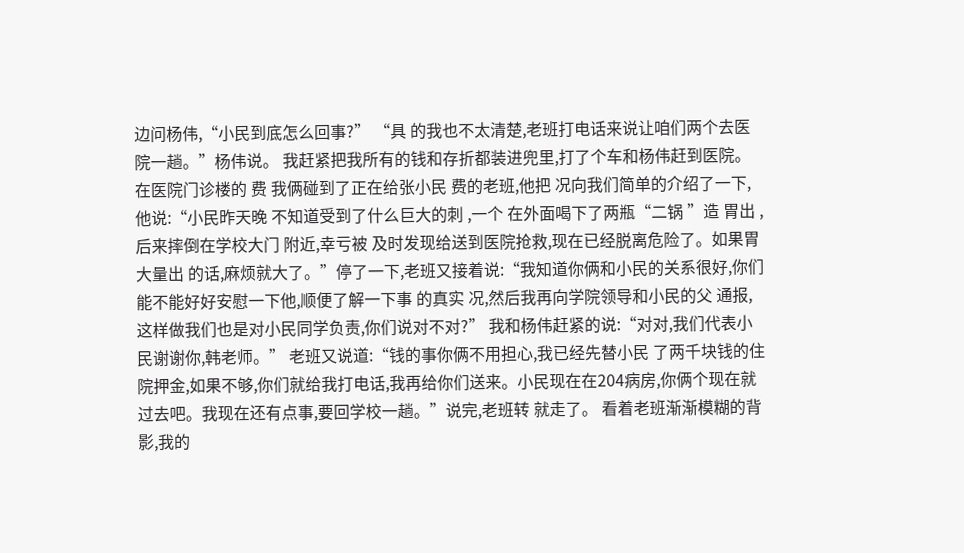边问杨伟,“小民到底怎么回事?” “具 的我也不太清楚,老班打电话来说让咱们两个去医院一趟。”杨伟说。 我赶紧把我所有的钱和存折都装进兜里,打了个车和杨伟赶到医院。 在医院门诊楼的 费 我俩碰到了正在给张小民 费的老班,他把 况向我们简单的介绍了一下,他说:“小民昨天晚 不知道受到了什么巨大的刺 ,一个 在外面喝下了两瓶“二锅 ”造 胃出 ,后来摔倒在学校大门 附近,幸亏被 及时发现给送到医院抢救,现在已经脱离危险了。如果胃大量出 的话,麻烦就大了。”停了一下,老班又接着说:“我知道你俩和小民的关系很好,你们能不能好好安慰一下他,顺便了解一下事 的真实 况,然后我再向学院领导和小民的父 通报,这样做我们也是对小民同学负责,你们说对不对?” 我和杨伟赶紧的说:“对对,我们代表小民谢谢你,韩老师。” 老班又说道:“钱的事你俩不用担心,我已经先替小民 了两千块钱的住院押金,如果不够,你们就给我打电话,我再给你们送来。小民现在在204病房,你俩个现在就过去吧。我现在还有点事,要回学校一趟。”说完,老班转 就走了。 看着老班渐渐模糊的背影,我的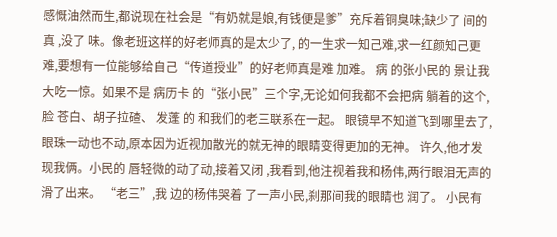感慨油然而生,都说现在社会是“有奶就是娘,有钱便是爹”充斥着铜臭味;缺少了 间的真 ,没了 味。像老班这样的好老师真的是太少了, 的一生求一知己难,求一红颜知己更难,要想有一位能够给自己“传道授业”的好老师真是难 加难。 病 的张小民的 景让我大吃一惊。如果不是 病历卡 的“张小民”三个字,无论如何我都不会把病 躺着的这个,脸 苍白、胡子拉碴、 发蓬 的 和我们的老三联系在一起。 眼镜早不知道飞到哪里去了,眼珠一动也不动,原本因为近视加散光的就无神的眼睛变得更加的无神。 许久,他才发现我俩。小民的 唇轻微的动了动,接着又闭 ,我看到,他注视着我和杨伟,两行眼泪无声的滑了出来。 “老三”,我 边的杨伟哭着 了一声小民,刹那间我的眼睛也 润了。 小民有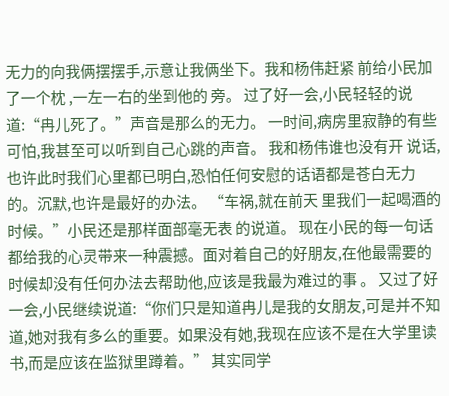无力的向我俩摆摆手,示意让我俩坐下。我和杨伟赶紧 前给小民加了一个枕 ,一左一右的坐到他的 旁。 过了好一会,小民轻轻的说道:“冉儿死了。”声音是那么的无力。 一时间,病房里寂静的有些可怕,我甚至可以听到自己心跳的声音。 我和杨伟谁也没有开 说话,也许此时我们心里都已明白,恐怕任何安慰的话语都是苍白无力的。沉默,也许是最好的办法。 “车祸,就在前天 里我们一起喝酒的时候。”小民还是那样面部毫无表 的说道。 现在小民的每一句话都给我的心灵带来一种震撼。面对着自己的好朋友,在他最需要的时候却没有任何办法去帮助他,应该是我最为难过的事 。 又过了好一会,小民继续说道:“你们只是知道冉儿是我的女朋友,可是并不知道,她对我有多么的重要。如果没有她,我现在应该不是在大学里读书,而是应该在监狱里蹲着。” 其实同学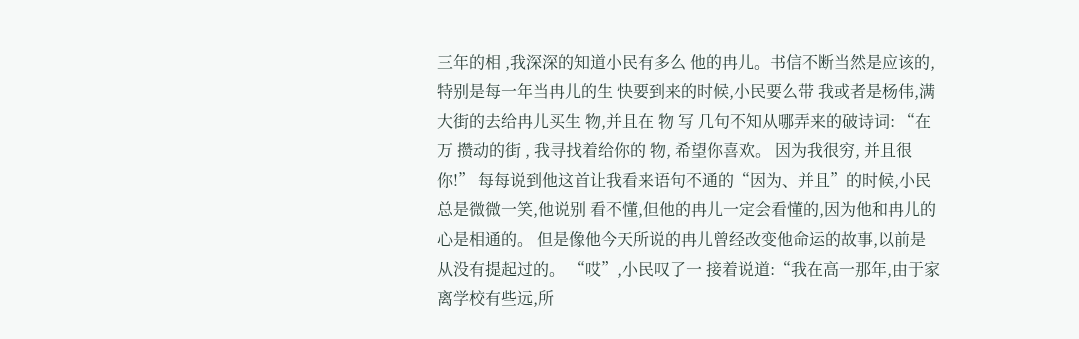三年的相 ,我深深的知道小民有多么 他的冉儿。书信不断当然是应该的,特别是每一年当冉儿的生 快要到来的时候,小民要么带 我或者是杨伟,满大街的去给冉儿买生 物,并且在 物 写 几句不知从哪弄来的破诗词: “在万 攒动的街 , 我寻找着给你的 物, 希望你喜欢。 因为我很穷, 并且很 你!” 每每说到他这首让我看来语句不通的“因为、并且”的时候,小民总是微微一笑,他说别 看不懂,但他的冉儿一定会看懂的,因为他和冉儿的心是相通的。 但是像他今天所说的冉儿曾经改变他命运的故事,以前是从没有提起过的。 “哎”,小民叹了一 接着说道:“我在高一那年,由于家离学校有些远,所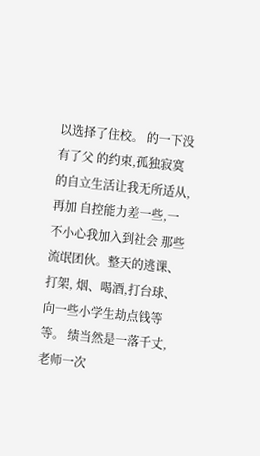以选择了住校。 的一下没有了父 的约束,孤独寂寞的自立生活让我无所适从,再加 自控能力差一些,一不小心我加入到社会 那些流氓团伙。整天的逃课、打架, 烟、喝酒,打台球、向一些小学生劫点钱等等。 绩当然是一落千丈,老师一次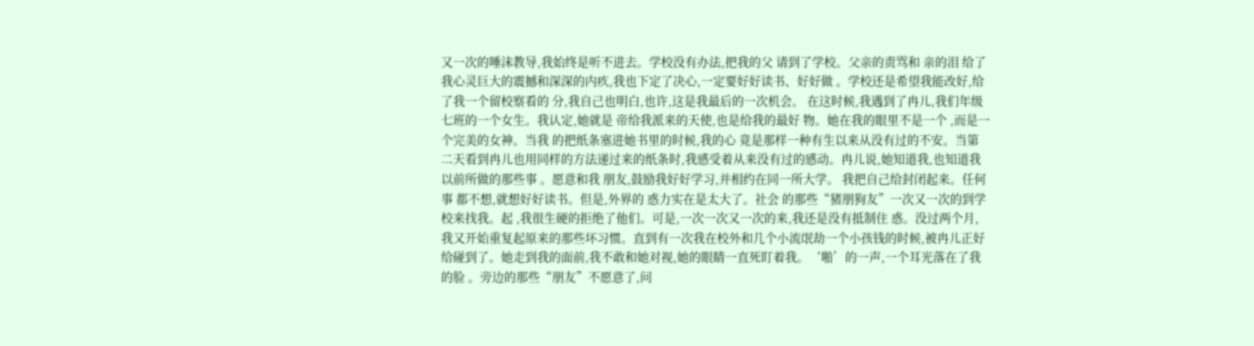又一次的唾沫教导,我始终是听不进去。学校没有办法,把我的父 请到了学校。父亲的责骂和 亲的泪 给了我心灵巨大的震撼和深深的内疚,我也下定了决心,一定要好好读书、好好做 。学校还是希望我能改好,给了我一个留校察看的 分,我自己也明白,也许,这是我最后的一次机会。 在这时候,我遇到了冉儿,我们年级七班的一个女生。我认定,她就是 帝给我派来的天使,也是给我的最好 物。她在我的眼里不是一个 ,而是一个完美的女神。当我 的把纸条塞进她书里的时候,我的心 竟是那样一种有生以来从没有过的不安。当第二天看到冉儿也用同样的方法递过来的纸条时,我感受着从来没有过的感动。冉儿说,她知道我,也知道我以前所做的那些事 。愿意和我 朋友,鼓励我好好学习,并相约在同一所大学。 我把自己给封闭起来。任何事 都不想,就想好好读书。但是,外界的 惑力实在是太大了。社会 的那些“猪朋狗友”一次又一次的到学校来找我。起 ,我很生硬的拒绝了他们。可是,一次一次又一次的来,我还是没有抵制住 惑。没过两个月,我又开始重复起原来的那些坏习惯。直到有一次我在校外和几个小流氓劫一个小孩钱的时候,被冉儿正好给碰到了。她走到我的面前,我不敢和她对视,她的眼睛一直死盯着我。‘啪’的一声,一个耳光落在了我的脸 。旁边的那些“朋友”不愿意了,问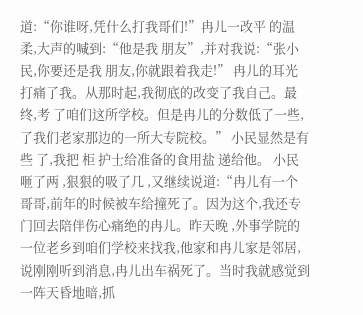道:“你谁呀,凭什么打我哥们!”冉儿一改平 的温柔,大声的喊到:“他是我 朋友”,并对我说:“张小民,你要还是我 朋友,你就跟着我走!” 冉儿的耳光打痛了我。从那时起,我彻底的改变了我自己。最终,考 了咱们这所学校。但是冉儿的分数低了一些, 了我们老家那边的一所大专院校。” 小民显然是有些 了,我把 柜 护士给准备的食用盐 递给他。 小民咂了两 ,狠狠的吸了几 ,又继续说道:“冉儿有一个哥哥,前年的时候被车给撞死了。因为这个,我还专门回去陪伴伤心痛绝的冉儿。昨天晚 ,外事学院的一位老乡到咱们学校来找我,他家和冉儿家是邻居,说刚刚听到消息,冉儿出车祸死了。当时我就感觉到一阵天昏地暗,抓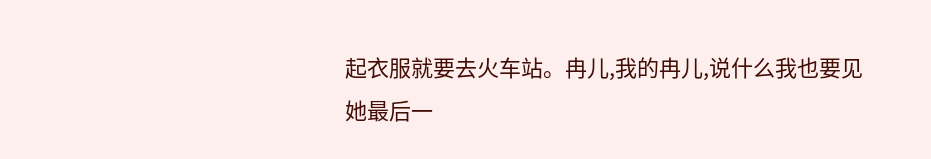起衣服就要去火车站。冉儿,我的冉儿,说什么我也要见她最后一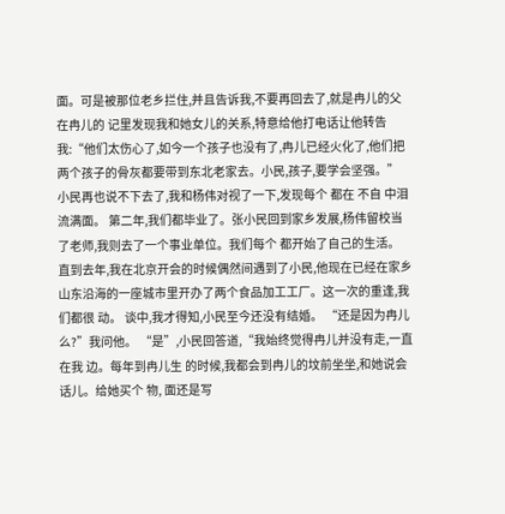面。可是被那位老乡拦住,并且告诉我,不要再回去了,就是冉儿的父 在冉儿的 记里发现我和她女儿的关系,特意给他打电话让他转告我:“他们太伤心了,如今一个孩子也没有了,冉儿已经火化了,他们把两个孩子的骨灰都要带到东北老家去。小民,孩子,要学会坚强。” 小民再也说不下去了,我和杨伟对视了一下,发现每个 都在 不自 中泪流满面。 第二年,我们都毕业了。张小民回到家乡发展,杨伟留校当了老师,我则去了一个事业单位。我们每个 都开始了自己的生活。 直到去年,我在北京开会的时候偶然间遇到了小民,他现在已经在家乡山东沿海的一座城市里开办了两个食品加工工厂。这一次的重逢,我们都很 动。 谈中,我才得知,小民至今还没有结婚。 “还是因为冉儿么?”我问他。 “是”,小民回答道,“我始终觉得冉儿并没有走,一直在我 边。每年到冉儿生 的时候,我都会到冉儿的坟前坐坐,和她说会话儿。给她买个 物, 面还是写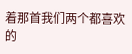着那首我们两个都喜欢的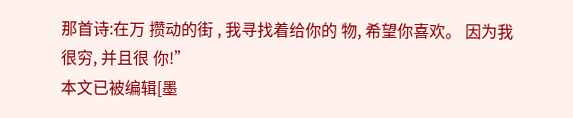那首诗:在万 攒动的街 , 我寻找着给你的 物, 希望你喜欢。 因为我很穷, 并且很 你!”
本文已被编辑[墨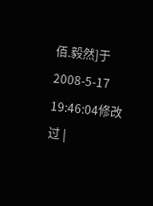佰.毅然]于2008-5-17 19:46:04修改过 |